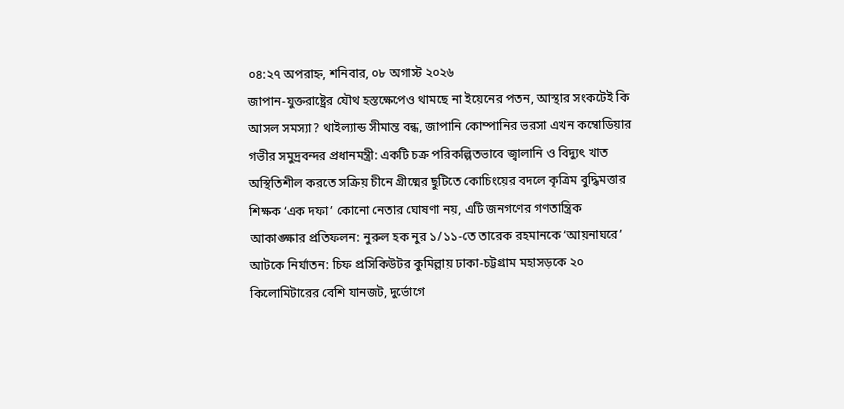০৪:২৭ অপরাহ্ন, শনিবার, ০৮ অগাস্ট ২০২৬
জাপান-যুক্তরাষ্ট্রের যৌথ হস্তক্ষেপেও থামছে না ইয়েনের পতন, আস্থার সংকটেই কি আসল সমস্যা? থাইল্যান্ড সীমান্ত বন্ধ, জাপানি কোম্পানির ভরসা এখন কম্বোডিয়ার গভীর সমুদ্রবন্দর প্রধানমন্ত্রী: একটি চক্র পরিকল্পিতভাবে জ্বালানি ও বিদ্যুৎ খাত অস্থিতিশীল করতে সক্রিয় চীনে গ্রীষ্মের ছুটিতে কোচিংয়ের বদলে কৃত্রিম বুদ্ধিমত্তার শিক্ষক ‘এক দফা’ কোনো নেতার ঘোষণা নয়, এটি জনগণের গণতান্ত্রিক আকাঙ্ক্ষার প্রতিফলন: নুরুল হক নুর ১/১১-তে তারেক রহমানকে ‘আয়নাঘরে’ আটকে নির্যাতন: চিফ প্রসিকিউটর কুমিল্লায় ঢাকা-চট্টগ্রাম মহাসড়কে ২০ কিলোমিটারের বেশি যানজট, দুর্ভোগে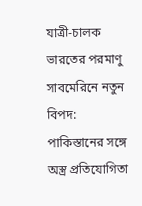যাত্রী-চালক ভারতের পরমাণু সাবমেরিনে নতুন বিপদ: পাকিস্তানের সঙ্গে অস্ত্র প্রতিযোগিতা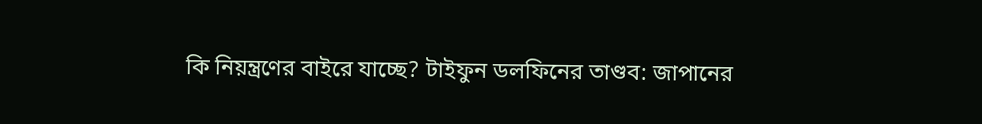কি নিয়ন্ত্রণের বাইরে যাচ্ছে? টাইফুন ডলফিনের তাণ্ডব: জাপানের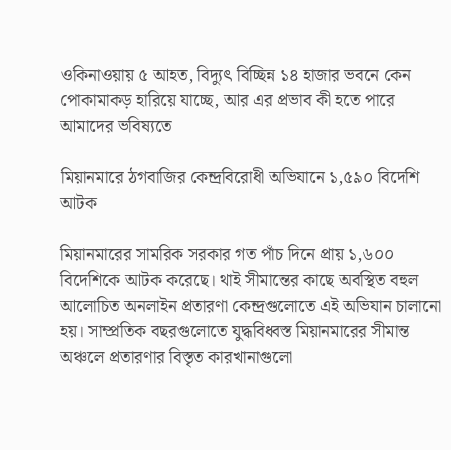ওকিনাওয়ায় ৫ আহত, বিদ্যুৎ বিচ্ছিন্ন ১৪ হাজার ভবনে কেন পোকামাকড় হারিয়ে যাচ্ছে, আর এর প্রভাব কী হতে পারে আমাদের ভবিষ্যতে

মিয়ানমারে ঠগবাজির কেন্দ্রবিরোধী অভিযানে ১,৫৯০ বিদেশি আটক

মিয়ানমারের সামরিক সরকার গত পাঁচ দিনে প্রায় ১,৬০০ বিদেশিকে আটক করেছে। থাই সীমান্তের কাছে অবস্থিত বহুল আলোচিত অনলাইন প্রতারণা কেন্দ্রগুলোতে এই অভিযান চালানো হয়। সাম্প্রতিক বছরগুলোতে যুদ্ধবিধ্বস্ত মিয়ানমারের সীমান্ত অঞ্চলে প্রতারণার বিস্তৃত কারখানাগুলো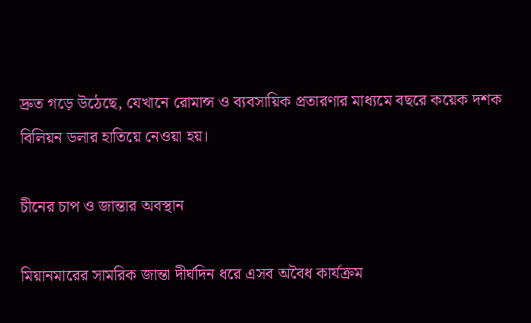দ্রুত গড়ে উঠেছে, যেখানে রোমান্স ও ব্যবসায়িক প্রতারণার মাধ্যমে বছরে কয়েক দশক বিলিয়ন ডলার হাতিয়ে নেওয়া হয়।

চীনের চাপ ও জান্তার অবস্থান

মিয়ানমারের সামরিক জান্তা দীর্ঘদিন ধরে এসব অবৈধ কার্যক্রম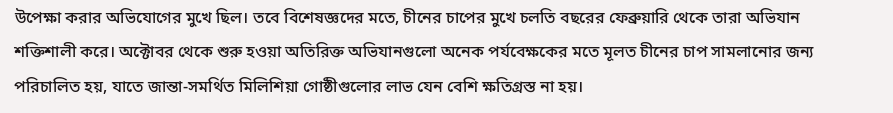উপেক্ষা করার অভিযোগের মুখে ছিল। তবে বিশেষজ্ঞদের মতে, চীনের চাপের মুখে চলতি বছরের ফেব্রুয়ারি থেকে তারা অভিযান শক্তিশালী করে। অক্টোবর থেকে শুরু হওয়া অতিরিক্ত অভিযানগুলো অনেক পর্যবেক্ষকের মতে মূলত চীনের চাপ সামলানোর জন্য পরিচালিত হয়, যাতে জান্তা-সমর্থিত মিলিশিয়া গোষ্ঠীগুলোর লাভ যেন বেশি ক্ষতিগ্রস্ত না হয়।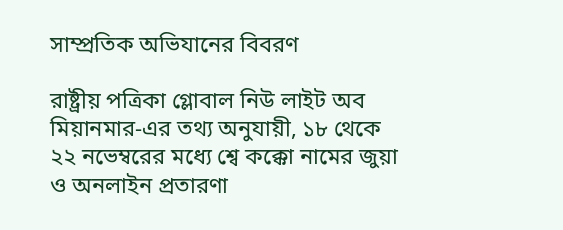সাম্প্রতিক অভিযানের বিবরণ

রাষ্ট্রীয় পত্রিকা গ্লোবাল নিউ লাইট অব মিয়ানমার-এর তথ্য অনুযায়ী, ১৮ থেকে ২২ নভেম্বরের মধ্যে শ্বে কক্কো নামের জুয়া ও অনলাইন প্রতারণা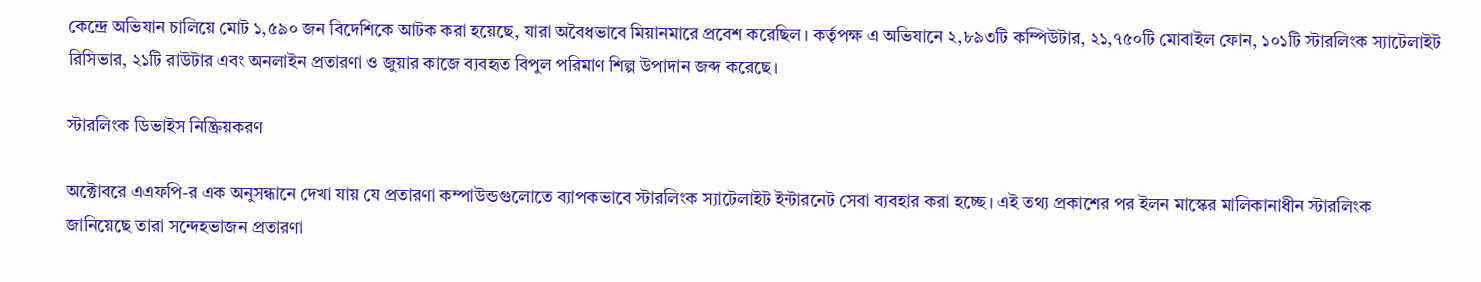কেন্দ্রে অভিযান চালিয়ে মোট ১,৫৯০ জন বিদেশিকে আটক করা হয়েছে, যারা অবৈধভাবে মিয়ানমারে প্রবেশ করেছিল। কর্তৃপক্ষ এ অভিযানে ২,৮৯৩টি কম্পিউটার, ২১,৭৫০টি মোবাইল ফোন, ১০১টি স্টারলিংক স্যাটেলাইট রিসিভার, ২১টি রাউটার এবং অনলাইন প্রতারণা ও জুয়ার কাজে ব্যবহৃত বিপুল পরিমাণ শিল্প উপাদান জব্দ করেছে।

স্টারলিংক ডিভাইস নিষ্ক্রিয়করণ

অক্টোবরে এএফপি-র এক অনুসন্ধানে দেখা যায় যে প্রতারণা কম্পাউন্ডগুলোতে ব্যাপকভাবে স্টারলিংক স্যাটেলাইট ইন্টারনেট সেবা ব্যবহার করা হচ্ছে। এই তথ্য প্রকাশের পর ইলন মাস্কের মালিকানাধীন স্টারলিংক জানিয়েছে তারা সন্দেহভাজন প্রতারণা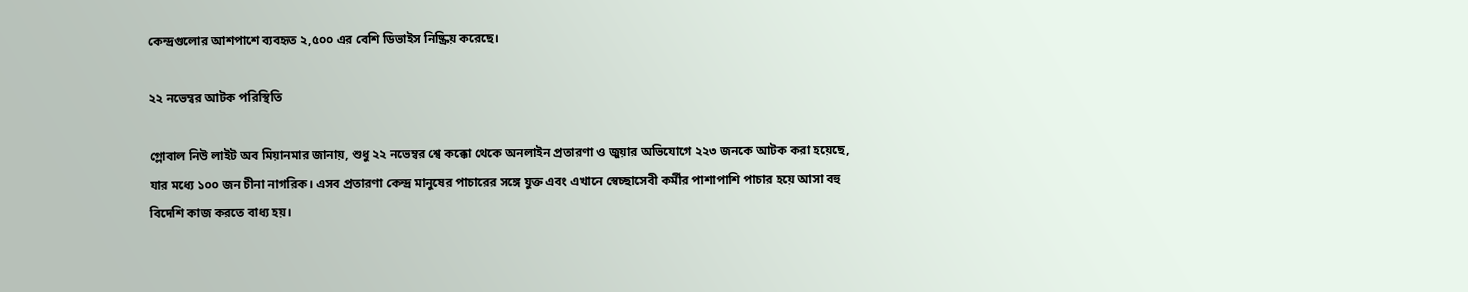কেন্দ্রগুলোর আশপাশে ব্যবহৃত ২,৫০০ এর বেশি ডিভাইস নিষ্ক্রিয় করেছে।

২২ নভেম্বর আটক পরিস্থিতি

গ্লোবাল নিউ লাইট অব মিয়ানমার জানায়, শুধু ২২ নভেম্বর শ্বে কক্কো থেকে অনলাইন প্রতারণা ও জুয়ার অভিযোগে ২২৩ জনকে আটক করা হয়েছে, যার মধ্যে ১০০ জন চীনা নাগরিক। এসব প্রতারণা কেন্দ্র মানুষের পাচারের সঙ্গে যুক্ত এবং এখানে স্বেচ্ছাসেবী কর্মীর পাশাপাশি পাচার হয়ে আসা বহু বিদেশি কাজ করতে বাধ্য হয়।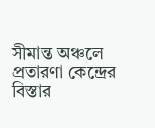সীমান্ত অঞ্চলে প্রতারণা কেন্দ্রের বিস্তার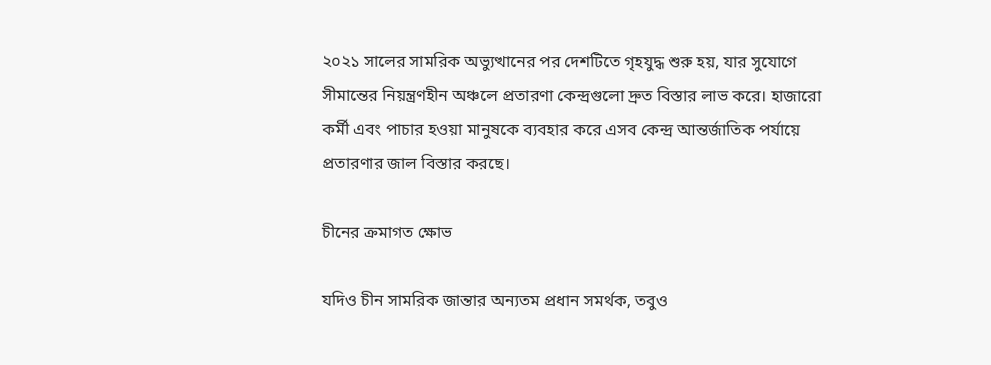২০২১ সালের সামরিক অভ্যুত্থানের পর দেশটিতে গৃহযুদ্ধ শুরু হয়, যার সুযোগে সীমান্তের নিয়ন্ত্রণহীন অঞ্চলে প্রতারণা কেন্দ্রগুলো দ্রুত বিস্তার লাভ করে। হাজারো কর্মী এবং পাচার হওয়া মানুষকে ব্যবহার করে এসব কেন্দ্র আন্তর্জাতিক পর্যায়ে প্রতারণার জাল বিস্তার করছে।

চীনের ক্রমাগত ক্ষোভ

যদিও চীন সামরিক জান্তার অন্যতম প্রধান সমর্থক, তবুও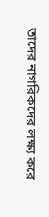তাদের নাগরিকদের লক্ষ্য করে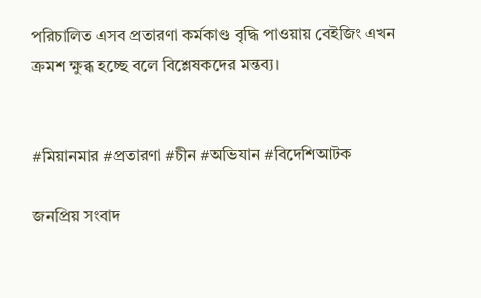পরিচালিত এসব প্রতারণা কর্মকাণ্ড বৃদ্ধি পাওয়ায় বেইজিং এখন ক্রমশ ক্ষুব্ধ হচ্ছে বলে বিশ্লেষকদের মন্তব্য।


#মিয়ানমার #প্রতারণা #চীন #অভিযান #বিদেশিআটক

জনপ্রিয় সংবাদ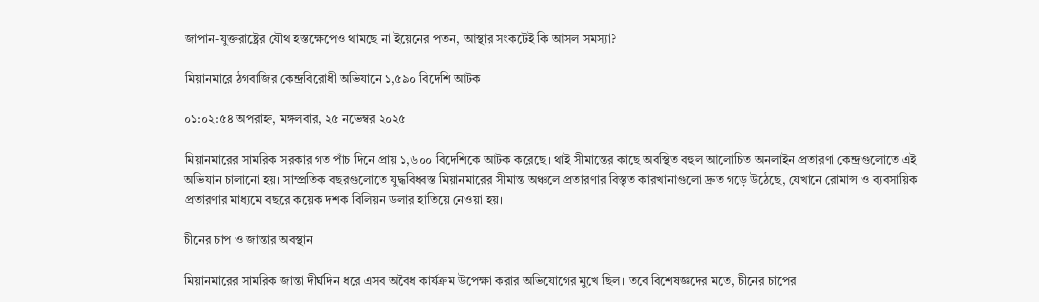জাপান-যুক্তরাষ্ট্রের যৌথ হস্তক্ষেপেও থামছে না ইয়েনের পতন, আস্থার সংকটেই কি আসল সমস্যা?

মিয়ানমারে ঠগবাজির কেন্দ্রবিরোধী অভিযানে ১,৫৯০ বিদেশি আটক

০১:০২:৫৪ অপরাহ্ন, মঙ্গলবার, ২৫ নভেম্বর ২০২৫

মিয়ানমারের সামরিক সরকার গত পাঁচ দিনে প্রায় ১,৬০০ বিদেশিকে আটক করেছে। থাই সীমান্তের কাছে অবস্থিত বহুল আলোচিত অনলাইন প্রতারণা কেন্দ্রগুলোতে এই অভিযান চালানো হয়। সাম্প্রতিক বছরগুলোতে যুদ্ধবিধ্বস্ত মিয়ানমারের সীমান্ত অঞ্চলে প্রতারণার বিস্তৃত কারখানাগুলো দ্রুত গড়ে উঠেছে, যেখানে রোমান্স ও ব্যবসায়িক প্রতারণার মাধ্যমে বছরে কয়েক দশক বিলিয়ন ডলার হাতিয়ে নেওয়া হয়।

চীনের চাপ ও জান্তার অবস্থান

মিয়ানমারের সামরিক জান্তা দীর্ঘদিন ধরে এসব অবৈধ কার্যক্রম উপেক্ষা করার অভিযোগের মুখে ছিল। তবে বিশেষজ্ঞদের মতে, চীনের চাপের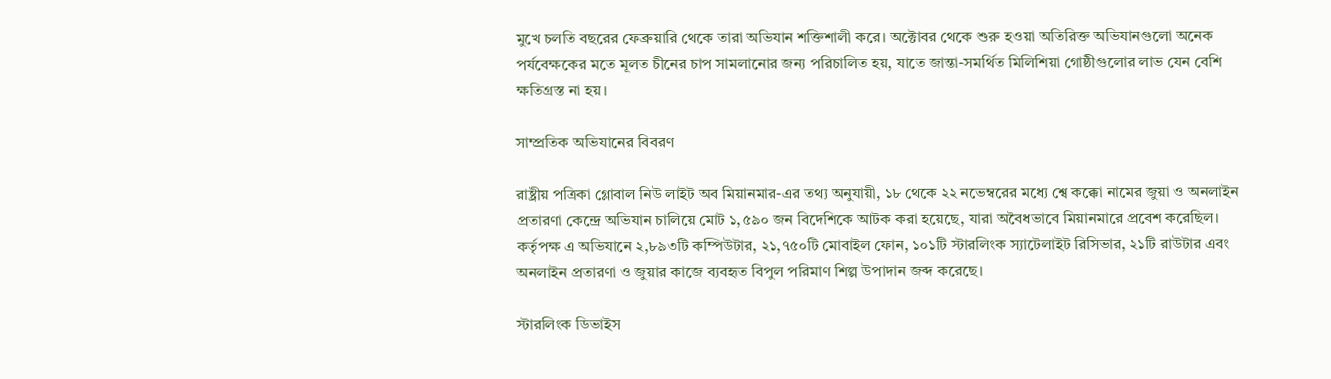মুখে চলতি বছরের ফেব্রুয়ারি থেকে তারা অভিযান শক্তিশালী করে। অক্টোবর থেকে শুরু হওয়া অতিরিক্ত অভিযানগুলো অনেক পর্যবেক্ষকের মতে মূলত চীনের চাপ সামলানোর জন্য পরিচালিত হয়, যাতে জান্তা-সমর্থিত মিলিশিয়া গোষ্ঠীগুলোর লাভ যেন বেশি ক্ষতিগ্রস্ত না হয়।

সাম্প্রতিক অভিযানের বিবরণ

রাষ্ট্রীয় পত্রিকা গ্লোবাল নিউ লাইট অব মিয়ানমার-এর তথ্য অনুযায়ী, ১৮ থেকে ২২ নভেম্বরের মধ্যে শ্বে কক্কো নামের জুয়া ও অনলাইন প্রতারণা কেন্দ্রে অভিযান চালিয়ে মোট ১,৫৯০ জন বিদেশিকে আটক করা হয়েছে, যারা অবৈধভাবে মিয়ানমারে প্রবেশ করেছিল। কর্তৃপক্ষ এ অভিযানে ২,৮৯৩টি কম্পিউটার, ২১,৭৫০টি মোবাইল ফোন, ১০১টি স্টারলিংক স্যাটেলাইট রিসিভার, ২১টি রাউটার এবং অনলাইন প্রতারণা ও জুয়ার কাজে ব্যবহৃত বিপুল পরিমাণ শিল্প উপাদান জব্দ করেছে।

স্টারলিংক ডিভাইস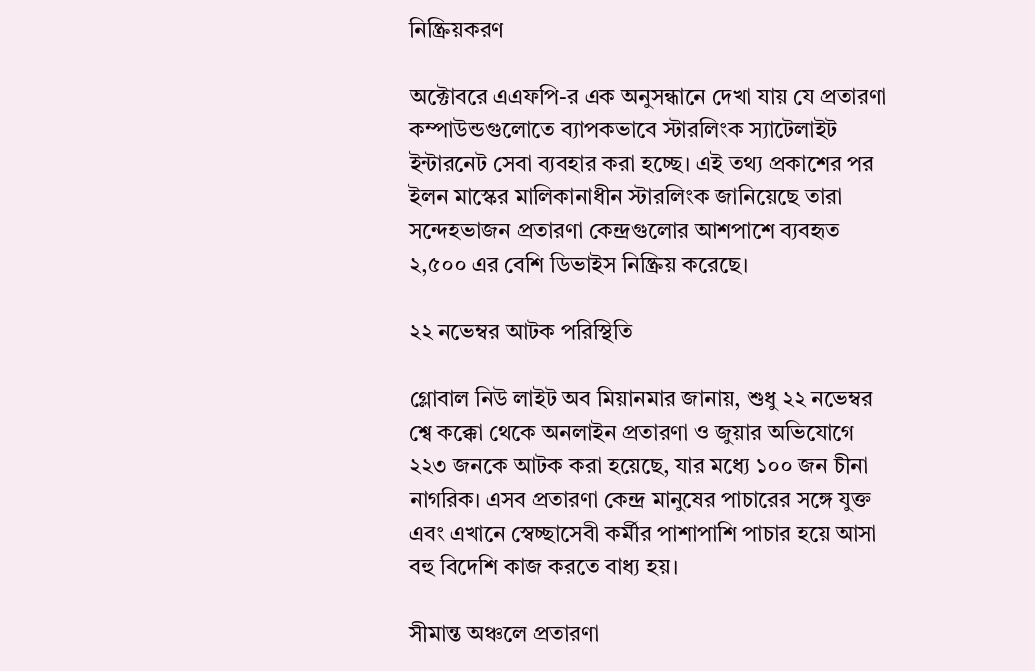নিষ্ক্রিয়করণ

অক্টোবরে এএফপি-র এক অনুসন্ধানে দেখা যায় যে প্রতারণা কম্পাউন্ডগুলোতে ব্যাপকভাবে স্টারলিংক স্যাটেলাইট ইন্টারনেট সেবা ব্যবহার করা হচ্ছে। এই তথ্য প্রকাশের পর ইলন মাস্কের মালিকানাধীন স্টারলিংক জানিয়েছে তারা সন্দেহভাজন প্রতারণা কেন্দ্রগুলোর আশপাশে ব্যবহৃত ২,৫০০ এর বেশি ডিভাইস নিষ্ক্রিয় করেছে।

২২ নভেম্বর আটক পরিস্থিতি

গ্লোবাল নিউ লাইট অব মিয়ানমার জানায়, শুধু ২২ নভেম্বর শ্বে কক্কো থেকে অনলাইন প্রতারণা ও জুয়ার অভিযোগে ২২৩ জনকে আটক করা হয়েছে, যার মধ্যে ১০০ জন চীনা নাগরিক। এসব প্রতারণা কেন্দ্র মানুষের পাচারের সঙ্গে যুক্ত এবং এখানে স্বেচ্ছাসেবী কর্মীর পাশাপাশি পাচার হয়ে আসা বহু বিদেশি কাজ করতে বাধ্য হয়।

সীমান্ত অঞ্চলে প্রতারণা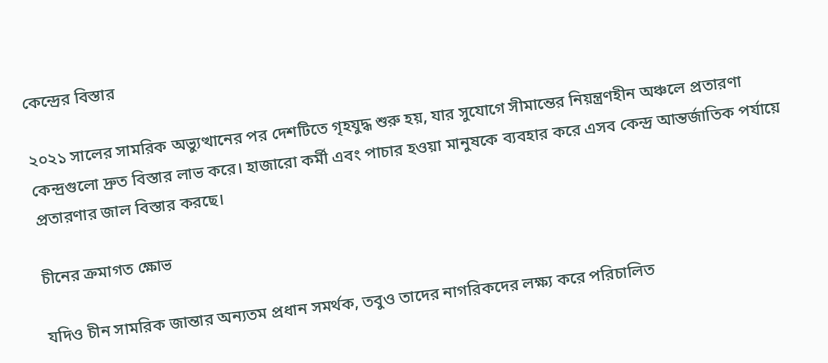কেন্দ্রের বিস্তার

২০২১ সালের সামরিক অভ্যুত্থানের পর দেশটিতে গৃহযুদ্ধ শুরু হয়, যার সুযোগে সীমান্তের নিয়ন্ত্রণহীন অঞ্চলে প্রতারণা কেন্দ্রগুলো দ্রুত বিস্তার লাভ করে। হাজারো কর্মী এবং পাচার হওয়া মানুষকে ব্যবহার করে এসব কেন্দ্র আন্তর্জাতিক পর্যায়ে প্রতারণার জাল বিস্তার করছে।

চীনের ক্রমাগত ক্ষোভ

যদিও চীন সামরিক জান্তার অন্যতম প্রধান সমর্থক, তবুও তাদের নাগরিকদের লক্ষ্য করে পরিচালিত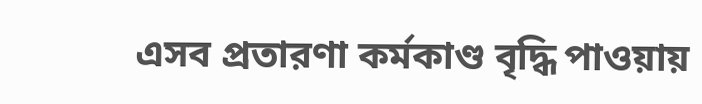এসব প্রতারণা কর্মকাণ্ড বৃদ্ধি পাওয়ায়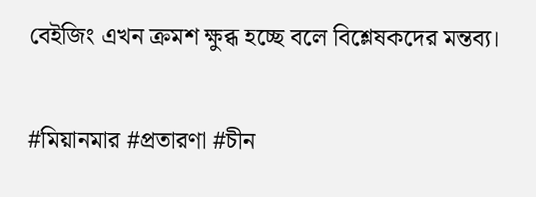বেইজিং এখন ক্রমশ ক্ষুব্ধ হচ্ছে বলে বিশ্লেষকদের মন্তব্য।


#মিয়ানমার #প্রতারণা #চীন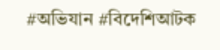#অভিযান #বিদেশিআটক